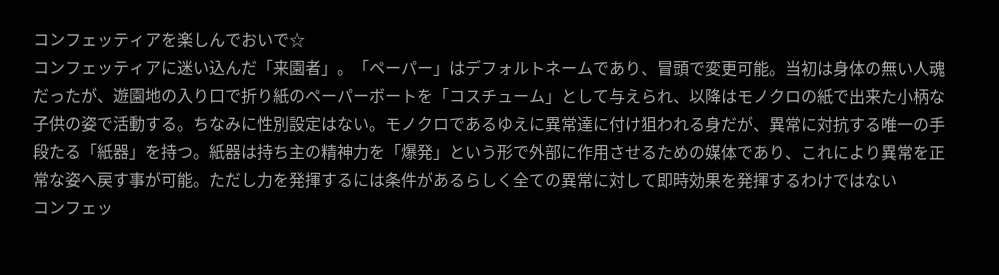コンフェッティアを楽しんでおいで☆
コンフェッティアに迷い込んだ「来園者」。「ペーパー」はデフォルトネームであり、冒頭で変更可能。当初は身体の無い人魂だったが、遊園地の入り口で折り紙のペーパーボートを「コスチューム」として与えられ、以降はモノクロの紙で出来た小柄な子供の姿で活動する。ちなみに性別設定はない。モノクロであるゆえに異常達に付け狙われる身だが、異常に対抗する唯一の手段たる「紙器」を持つ。紙器は持ち主の精神力を「爆発」という形で外部に作用させるための媒体であり、これにより異常を正常な姿へ戻す事が可能。ただし力を発揮するには条件があるらしく全ての異常に対して即時効果を発揮するわけではない
コンフェッ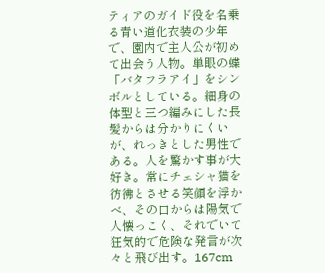ティアのガイド役を名乗る青い道化衣装の少年で、園内で主人公が初めて出会う人物。単眼の蝶「バタフラアイ」をシンボルとしている。細身の体型と三つ編みにした長髪からは分かりにくいが、れっきとした男性である。人を驚かす事が大好き。常にチェシャ猫を彷彿とさせる笑顔を浮かべ、その口からは陽気で人懐っこく、それでいて狂気的で危険な発言が次々と飛び出す。167cm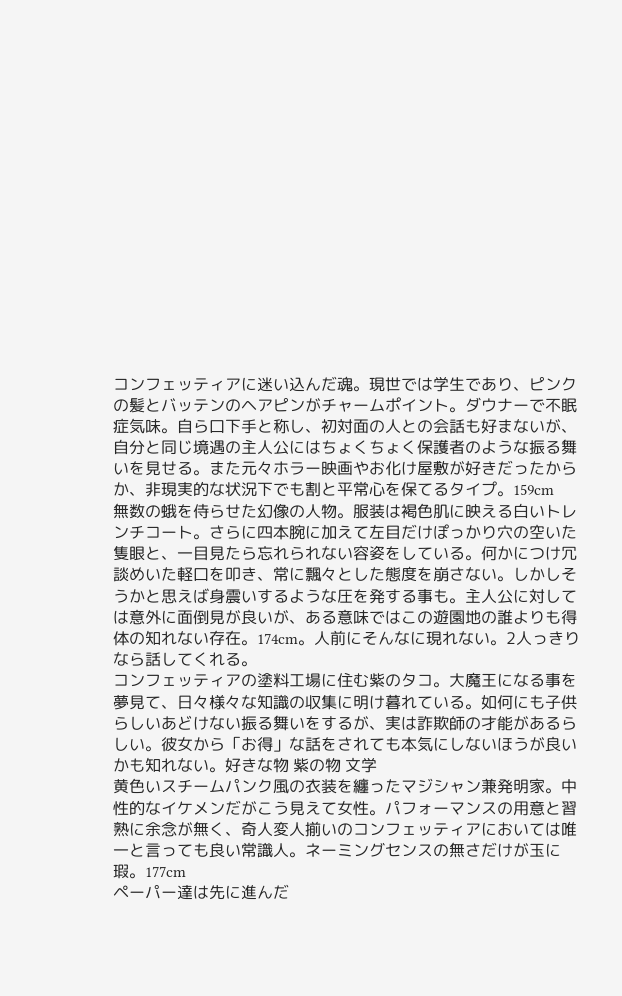コンフェッティアに迷い込んだ魂。現世では学生であり、ピンクの髪とバッテンのヘアピンがチャームポイント。ダウナーで不眠症気味。自ら口下手と称し、初対面の人との会話も好まないが、自分と同じ境遇の主人公にはちょくちょく保護者のような振る舞いを見せる。また元々ホラー映画やお化け屋敷が好きだったからか、非現実的な状況下でも割と平常心を保てるタイプ。159cm
無数の蛾を侍らせた幻像の人物。服装は褐色肌に映える白いトレンチコート。さらに四本腕に加えて左目だけぽっかり穴の空いた隻眼と、一目見たら忘れられない容姿をしている。何かにつけ冗談めいた軽口を叩き、常に飄々とした態度を崩さない。しかしそうかと思えば身震いするような圧を発する事も。主人公に対しては意外に面倒見が良いが、ある意味ではこの遊園地の誰よりも得体の知れない存在。174cm。人前にそんなに現れない。2人っきりなら話してくれる。
コンフェッティアの塗料工場に住む紫のタコ。大魔王になる事を夢見て、日々様々な知識の収集に明け暮れている。如何にも子供らしいあどけない振る舞いをするが、実は詐欺師の才能があるらしい。彼女から「お得」な話をされても本気にしないほうが良いかも知れない。好きな物 紫の物 文学
黄色いスチームパンク風の衣装を纏ったマジシャン兼発明家。中性的なイケメンだがこう見えて女性。パフォーマンスの用意と習熟に余念が無く、奇人変人揃いのコンフェッティアにおいては唯一と言っても良い常識人。ネーミングセンスの無さだけが玉に瑕。177cm
ペーパー達は先に進んだ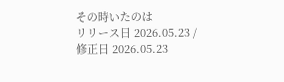その時いたのは
リリース日 2026.05.23 / 修正日 2026.05.23